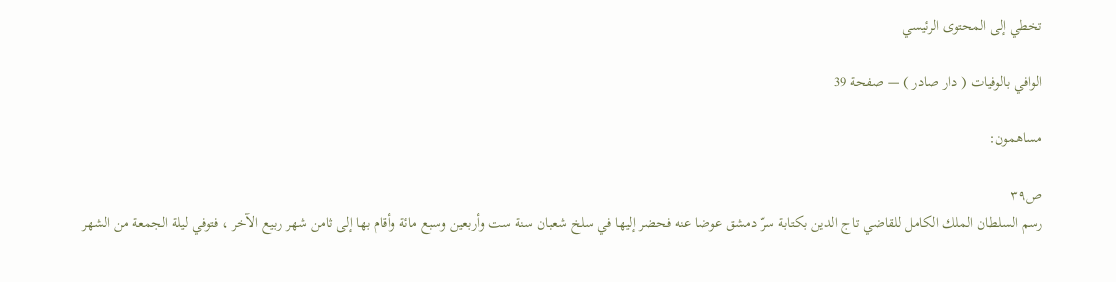تخطي إلى المحتوى الرئيسي

الوافي بالوفيات ( دار صادر ) — صفحة 39

مساهمون:

ص٣٩
رسم السلطان الملك الكامل للقاضي تاج الدين بكتابة سرّ دمشق عوضا عنه فحضر إليها في سلخ شعبان سنة ست وأربعين وسبع مائة وأقام بها إلى ثامن شهر ربيع الآخر ، فتوفي ليلة الجمعة من الشهر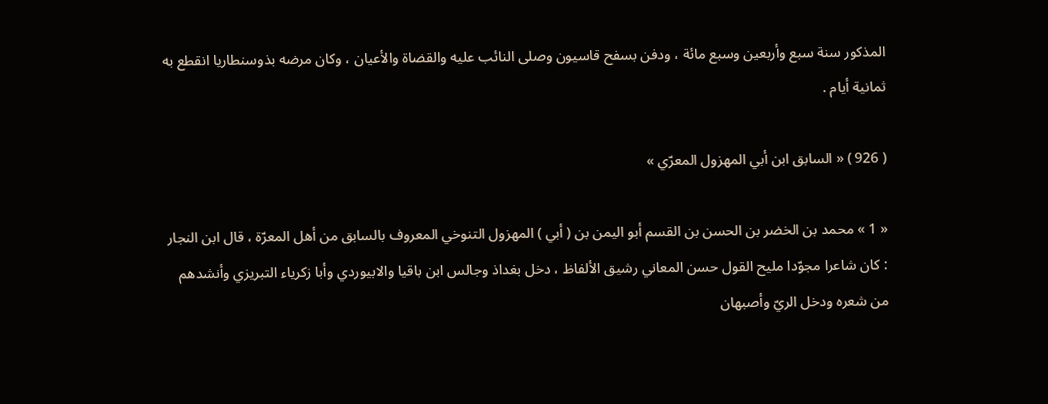المذكور سنة سبع وأربعين وسبع مائة ، ودفن بسفح قاسيون وصلى النائب عليه والقضاة والأعيان ، وكان مرضه بذوسنطاريا انقطع به ثمانية أيام .

( 926 ) « السابق ابن أبي المهزول المعرّي »

« 1 » محمد بن الخضر بن الحسن بن القسم أبو اليمن بن ( أبي ) المهزول التنوخي المعروف بالسابق من أهل المعرّة ، قال ابن النجار : كان شاعرا مجوّدا مليح القول حسن المعاني رشيق الألفاظ ، دخل بغداذ وجالس ابن باقيا والابيوردي وأبا زكرياء التبريزي وأنشدهم من شعره ودخل الريّ وأصبهان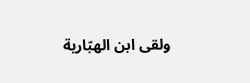ولقى ابن الهبّارية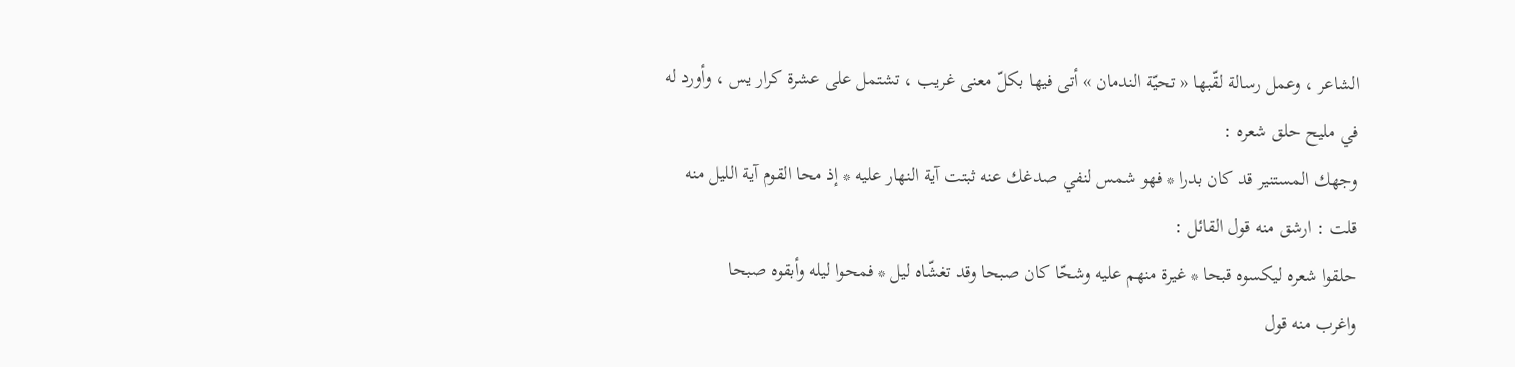الشاعر ، وعمل رسالة لقّبها « تحيّة الندمان » أتى فيها بكلّ معنى غريب ، تشتمل على عشرة كرار يس ، وأورد له في مليح حلق شعره :
وجهك المستنير قد كان بدرا * فهو شمس لنفي صدغك عنه ثبتت آية النهار عليه * إذ محا القوم آية الليل منه
قلت : ارشق منه قول القائل :
حلقوا شعره ليكسوه قبحا * غيرة منهم عليه وشحّا كان صبحا وقد تغشّاه ليل * فمحوا ليله وأبقوه صبحا
واغرب منه قول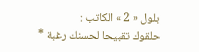بلول « 2 » الكاتب :
حلقوك تقبيحا لحسنك رغبة *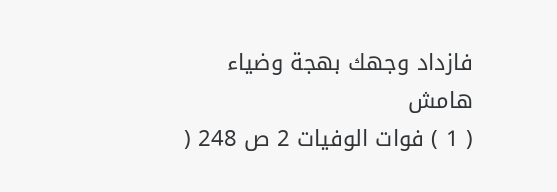فازداد وجهك بهجة وضياء
هامش
( 1 ) فوات الوفيات 2 ص 248 (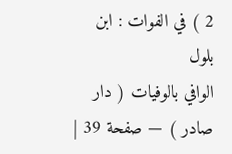2 ) في الفوات : ابن بلول
الوافي بالوفيات ( دار صادر ) — صفحة 39 |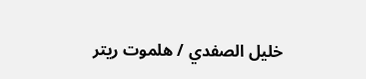خليل الصفدي / هلموت ريتر